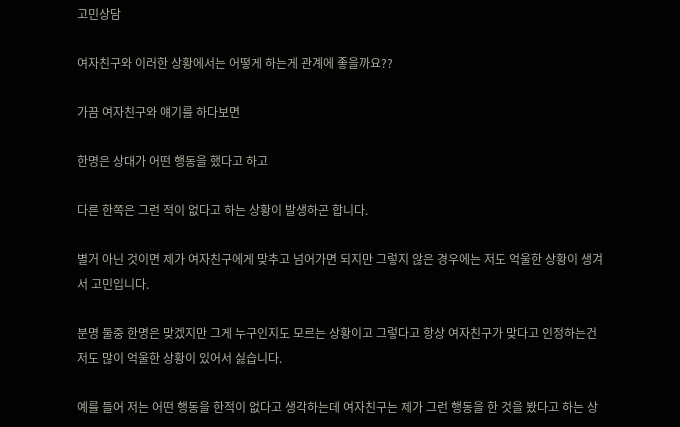고민상담

여자친구와 이러한 상황에서는 어떻게 하는게 관계에 좋을까요??

가끔 여자친구와 얘기를 하다보면

한명은 상대가 어떤 행동을 했다고 하고

다른 한쪽은 그런 적이 없다고 하는 상황이 발생하곤 합니다.

별거 아닌 것이면 제가 여자친구에게 맞추고 넘어가면 되지만 그렇지 않은 경우에는 저도 억울한 상황이 생겨서 고민입니다.

분명 둘중 한명은 맞겠지만 그게 누구인지도 모르는 상황이고 그렇다고 항상 여자친구가 맞다고 인정하는건 저도 많이 억울한 상황이 있어서 싫습니다.

예를 들어 저는 어떤 행동을 한적이 없다고 생각하는데 여자친구는 제가 그런 행동을 한 것을 봤다고 하는 상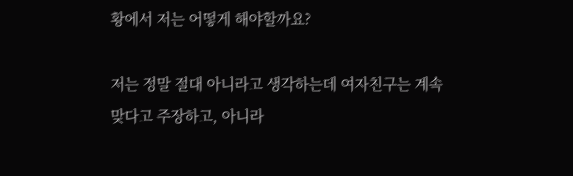황에서 저는 어떻게 해야할까요?

저는 정말 절대 아니라고 생각하는데 여자친구는 계속 맞다고 주장하고, 아니라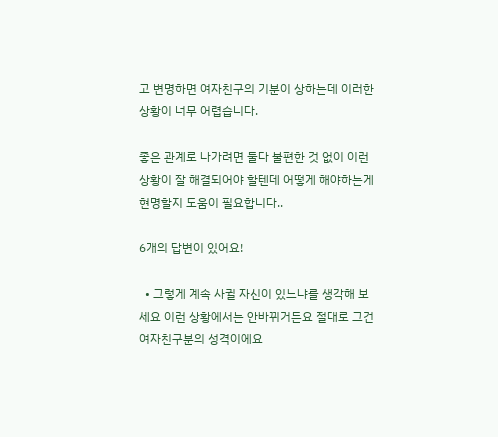고 변명하면 여자친구의 기분이 상하는데 이러한 상황이 너무 어렵습니다.

좋은 관계로 나가려면 둘다 불편한 것 없이 이런 상황이 잘 해결되어야 할텐데 어떻게 해야하는게 현명할지 도움이 필요합니다..

6개의 답변이 있어요!

  • 그렇게 계속 사귈 자신이 있느냐를 생각해 보세요 이런 상황에서는 안바뀌거든요 절대로 그건 여자친구분의 성격이에요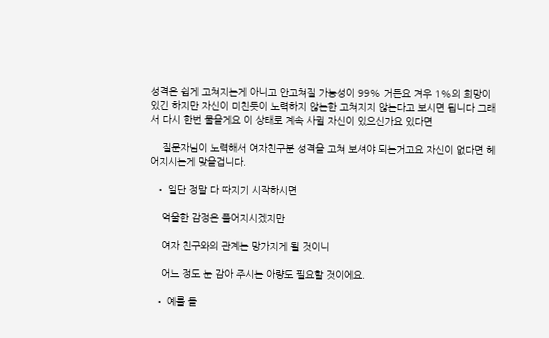성격은 쉽게 고쳐지는게 아니고 안고쳐질 가능성이 99% 거든요 겨우 1%의 희망이 있긴 하지만 자신이 미친듯이 노력하지 않는한 고쳐지지 않는다고 보시면 됩니다 그래서 다시 한번 물을게요 이 상태로 계속 사귈 자신이 있으신가요 있다면

    질문자님이 노력해서 여자친구분 성격을 고쳐 보셔야 되는거고요 자신이 없다면 헤어지시는게 맞을겁니다.

  • 일단 정말 다 따지기 시작하시면

    억울한 감정은 풀어지시겠지만

    여자 친구와의 관계는 망가지게 될 것이니

    어느 정도 눈 감아 주시는 아량도 필요할 것이에요.

  • 예를 들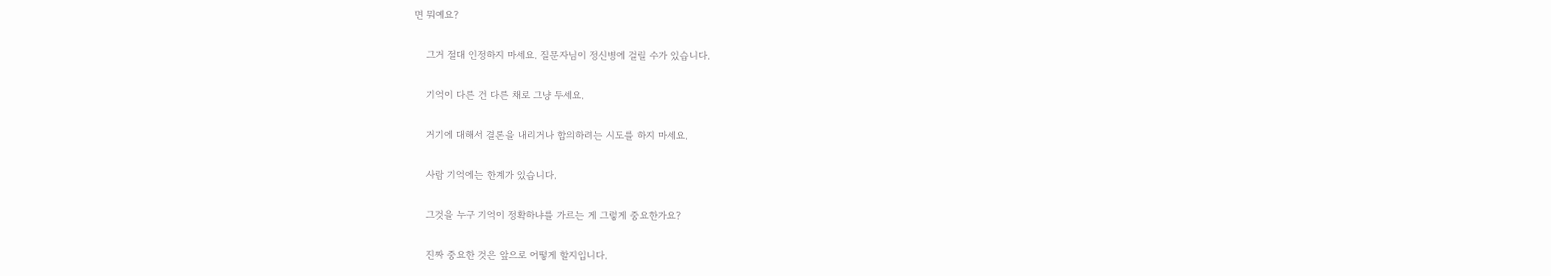면 뭐예요?

    그거 절대 인정하지 마세요. 질문자님이 정신병에 걸릴 수가 있습니다.

    기억이 다른 건 다른 채로 그냥 두세요.

    거기에 대해서 결론을 내리거나 합의하려는 시도를 하지 마세요.

    사람 기억에는 한계가 있습니다.

    그것을 누구 기억이 정확하냐를 가르는 게 그렇게 중요한가요?

    진짜 중요한 것은 앞으로 어떻게 할지입니다.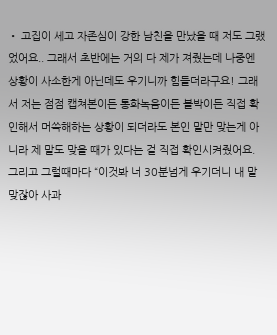• 고집이 세고 자존심이 강한 남친을 만났을 때 저도 그랬었어요.. 그래서 초반에는 거의 다 제가 져줬는데 나중엔 상황이 사소한게 아닌데도 우기니까 힘들더라구요! 그래서 저는 점점 캡쳐본이든 통화녹음이든 블박이든 직접 확인해서 머쓱해하는 상황이 되더라도 본인 말만 맞는게 아니라 제 말도 맞을 때가 있다는 걸 직접 확인시켜줬어요. 그리고 그럴때마다 “이것봐 너 30분넘게 우기더니 내 말 맞잖아 사과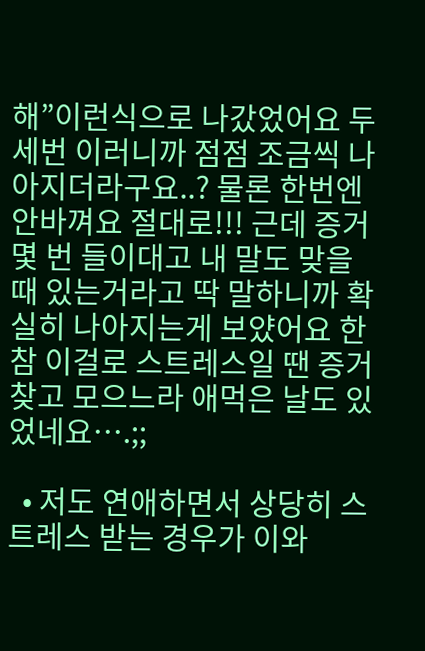해”이런식으로 나갔었어요 두세번 이러니까 점점 조금씩 나아지더라구요..? 물론 한번엔 안바껴요 절대로!!! 근데 증거 몇 번 들이대고 내 말도 맞을 때 있는거라고 딱 말하니까 확실히 나아지는게 보얐어요 한참 이걸로 스트레스일 땐 증거찾고 모으느라 애먹은 날도 있었네요….;;

  • 저도 연애하면서 상당히 스트레스 받는 경우가 이와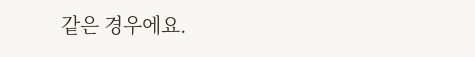같은 경우에요.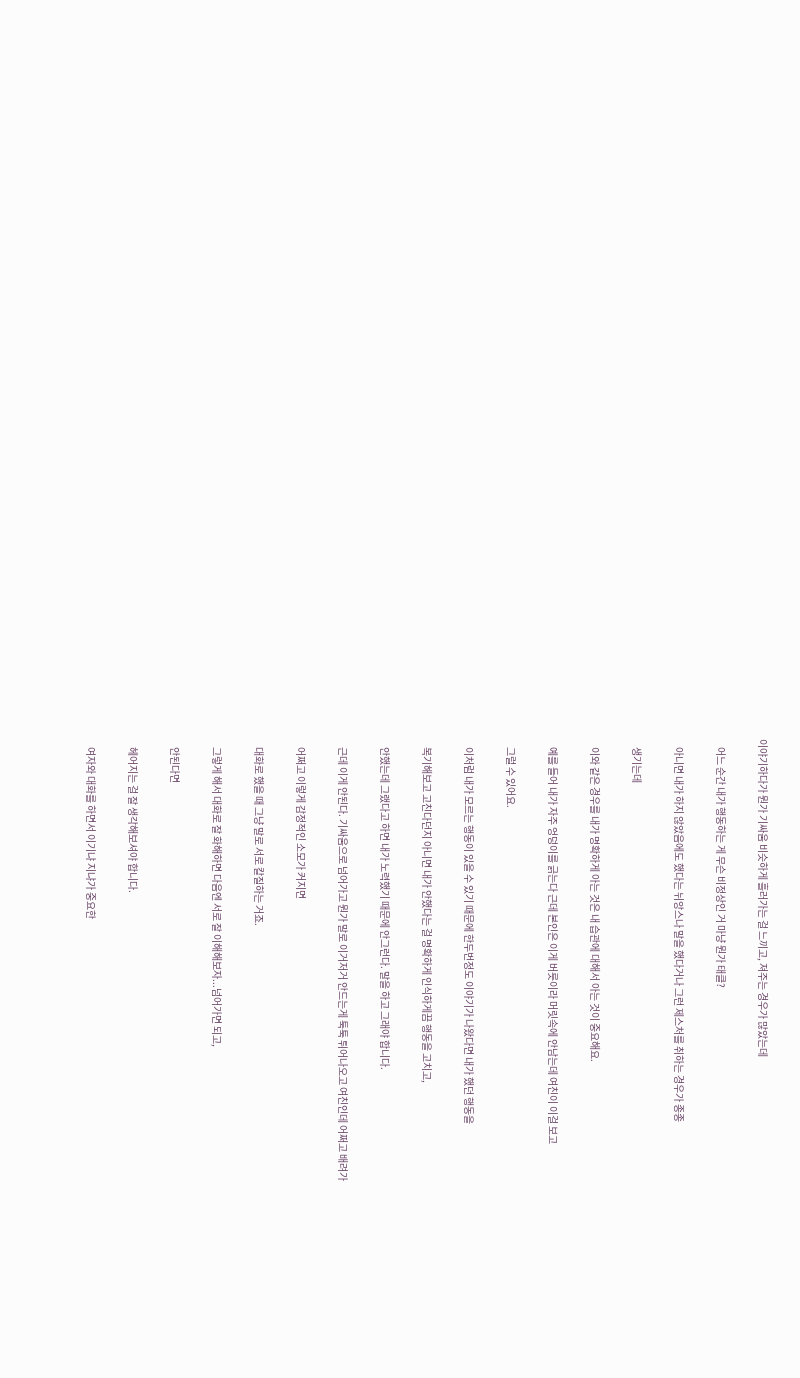이야기하다가 뭔가 기싸움 비슷하게 흘러가는 걸 느끼고, 져주는 경우가 많았는데

    어느 순간 내가 행동하는 게 무슨 비정상인 거 마냥 뭔가 태클?

    아니면 내가 하지 않았음에도 했다는 뉘앙스나 말을 했다거나 그런 제스처를 취하는 경우가 종종

    생기는데

    이와 같은 경우를 내가 명확하게 아는 것은 내 습관에 대해서 아는 것이 중요해요.

    예를 들어 내가 자주 엉덩이를 긁는다 근데 본인은 이게 버릇이라 머릿속에 안남는데 여친이 이걸 보고

    그럴 수 있어요.

    이처럼 내가 모르는 행동이 있을 수 있기 때문에 한두번정도 이야기가 나왔다면 내가 했던 행동을

    복기해보고 고친다던지 아니면 내가 안했다는 걸 명확하게 인식하게끔 행동을 고치고,

    안했는데 그랬다고 하면 내가 노력했기 때문에 안그런다. 말을 하고 그래야 합니다.

    근데 이게 안된다. 기싸움으로 넘어가고 뭔가 말로 이거저거 안드는게 툭툭 튀어나오고 여친인데 어쩌고 배려가

    어쩌고 이렇게 감정적인 소모가 커지면

    대화로 했을 때 그냥 말로 서로 칼질하는 거죠.

    그렇게 해서 대화로 잘 화해하면 다음엔 서로 잘 이해해보자...넘어가면 되고,

    안된다면

    헤어지는 걸 잘 생각해보셔야 합니다.

    여자와 대화를 하면서 이기냐 지냐가 중요한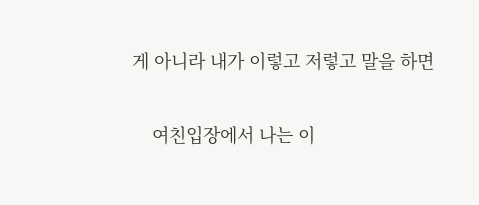게 아니라 내가 이렇고 저렇고 말을 하면

    여친입장에서 나는 이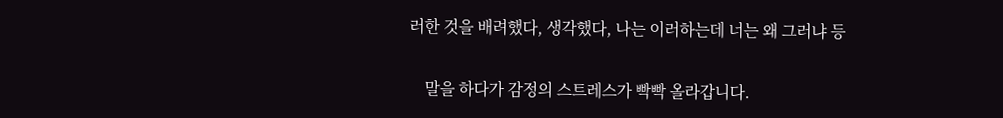러한 것을 배려했다, 생각했다, 나는 이러하는데 너는 왜 그러냐 등

    말을 하다가 감정의 스트레스가 빡빡 올라갑니다.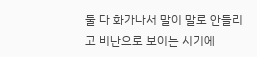둘 다 화가나서 말이 말로 안들리고 비난으로 보이는 시기에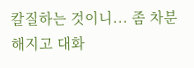칼질하는 것이니... 좀 차분해지고 대화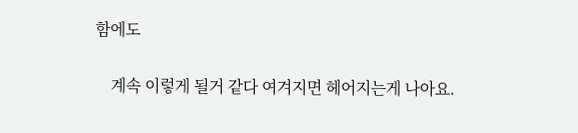함에도

    계속 이렇게 될거 같다 여겨지면 헤어지는게 나아요.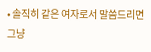• 솔직히 같은 여자로서 말씀드리면 그냥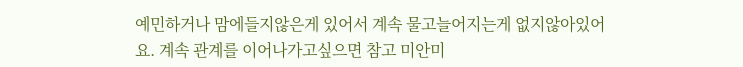예민하거나 맘에들지않은게 있어서 계속 물고늘어지는게 없지않아있어요. 계속 관계를 이어나가고싶으면 참고 미안미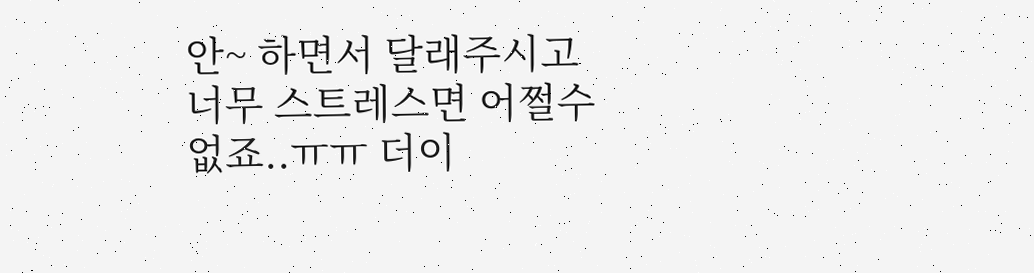안~ 하면서 달래주시고 너무 스트레스면 어쩔수없죠..ㅠㅠ 더이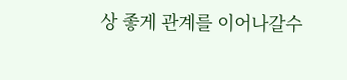상 좋게 관계를 이어나갈수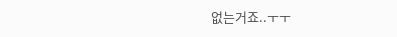없는거죠..ㅜㅜ